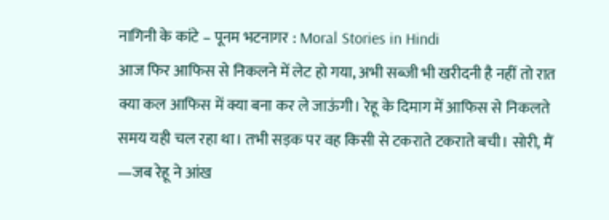नागिनी के कांटे – पूनम भटनागर : Moral Stories in Hindi
आज फिर आफिस से निकलने में लेट हो गया, अभी सब्जी भी खरीदनी है नहीं तो रात क्या कल आफिस में क्या बना कर ले जाऊंगी। रेहू के दिमाग में आफिस से निकलते समय यही चल रहा था। तभी सड़क पर वह किसी से टकराते टकराते बची। सोरी, मैं —जब रेहू ने आंख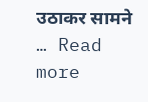उठाकर सामने … Read more